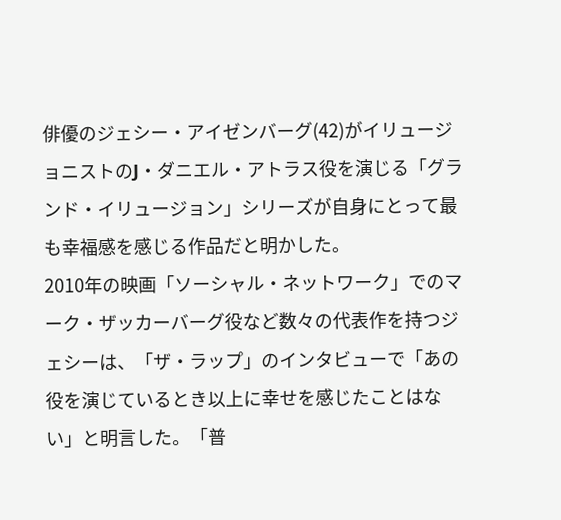俳優のジェシー・アイゼンバーグ(42)がイリュージョニストのJ・ダニエル・アトラス役を演じる「グランド・イリュージョン」シリーズが自身にとって最も幸福感を感じる作品だと明かした。
2010年の映画「ソーシャル・ネットワーク」でのマーク・ザッカーバーグ役など数々の代表作を持つジェシーは、「ザ・ラップ」のインタビューで「あの役を演じているとき以上に幸せを感じたことはない」と明言した。「普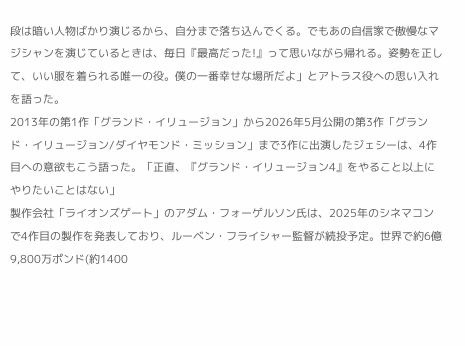段は暗い人物ばかり演じるから、自分まで落ち込んでくる。でもあの自信家で傲慢なマジシャンを演じているときは、毎日『最高だった!』って思いながら帰れる。姿勢を正して、いい服を着られる唯一の役。僕の一番幸せな場所だよ」とアトラス役への思い入れを語った。
2013年の第1作「グランド・イリュージョン」から2026年5月公開の第3作「グランド・イリュージョン/ダイヤモンド・ミッション」まで3作に出演したジェシーは、4作目への意欲もこう語った。「正直、『グランド・イリュージョン4』をやること以上にやりたいことはない」
製作会社「ライオンズゲート」のアダム・フォーゲルソン氏は、2025年のシネマコンで4作目の製作を発表しており、ルーベン・フライシャー監督が続投予定。世界で約6億9,800万ポンド(約1400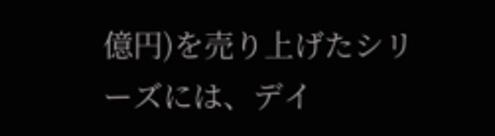億円)を売り上げたシリーズには、デイ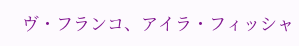ヴ・フランコ、アイラ・フィッシャ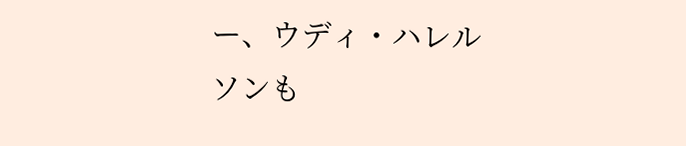ー、ウディ・ハレルソンも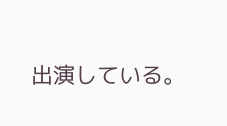出演している。